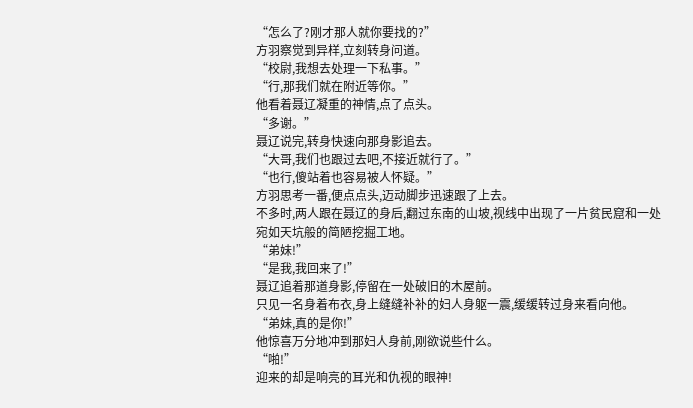“怎么了?刚才那人就你要找的?”
方羽察觉到异样,立刻转身问道。
“校尉,我想去处理一下私事。”
“行,那我们就在附近等你。”
他看着聂辽凝重的神情,点了点头。
“多谢。”
聂辽说完,转身快速向那身影追去。
“大哥,我们也跟过去吧,不接近就行了。”
“也行,傻站着也容易被人怀疑。”
方羽思考一番,便点点头,迈动脚步迅速跟了上去。
不多时,两人跟在聂辽的身后,翻过东南的山坡,视线中出现了一片贫民窟和一处宛如天坑般的简陋挖掘工地。
“弟妹!”
“是我,我回来了!”
聂辽追着那道身影,停留在一处破旧的木屋前。
只见一名身着布衣,身上缝缝补补的妇人身躯一震,缓缓转过身来看向他。
“弟妹,真的是你!”
他惊喜万分地冲到那妇人身前,刚欲说些什么。
“啪!”
迎来的却是响亮的耳光和仇视的眼神!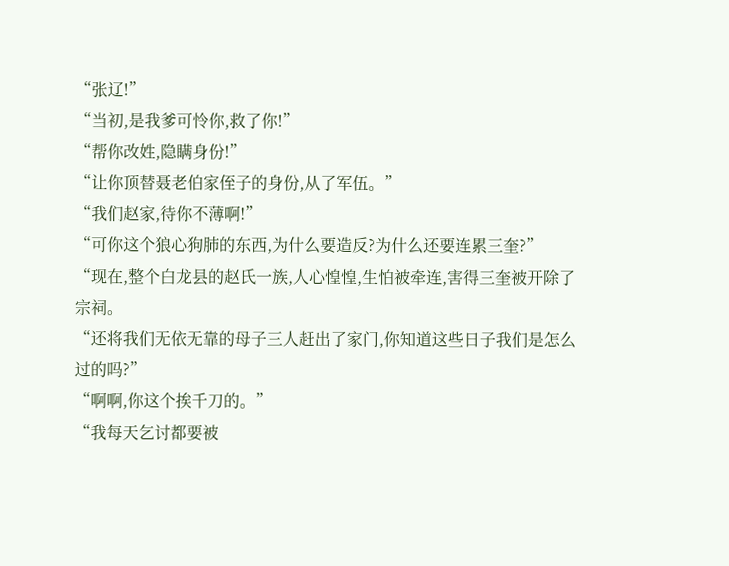“张辽!”
“当初,是我爹可怜你,救了你!”
“帮你改姓,隐瞒身份!”
“让你顶替聂老伯家侄子的身份,从了军伍。”
“我们赵家,待你不薄啊!”
“可你这个狼心狗肺的东西,为什么要造反?为什么还要连累三奎?”
“现在,整个白龙县的赵氏一族,人心惶惶,生怕被牵连,害得三奎被开除了宗祠。
“还将我们无依无靠的母子三人赶出了家门,你知道这些日子我们是怎么过的吗?”
“啊啊,你这个挨千刀的。”
“我每天乞讨都要被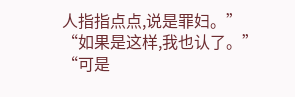人指指点点,说是罪妇。”
“如果是这样,我也认了。”
“可是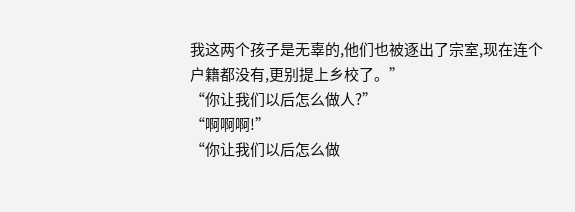我这两个孩子是无辜的,他们也被逐出了宗室,现在连个户籍都没有,更别提上乡校了。”
“你让我们以后怎么做人?”
“啊啊啊!”
“你让我们以后怎么做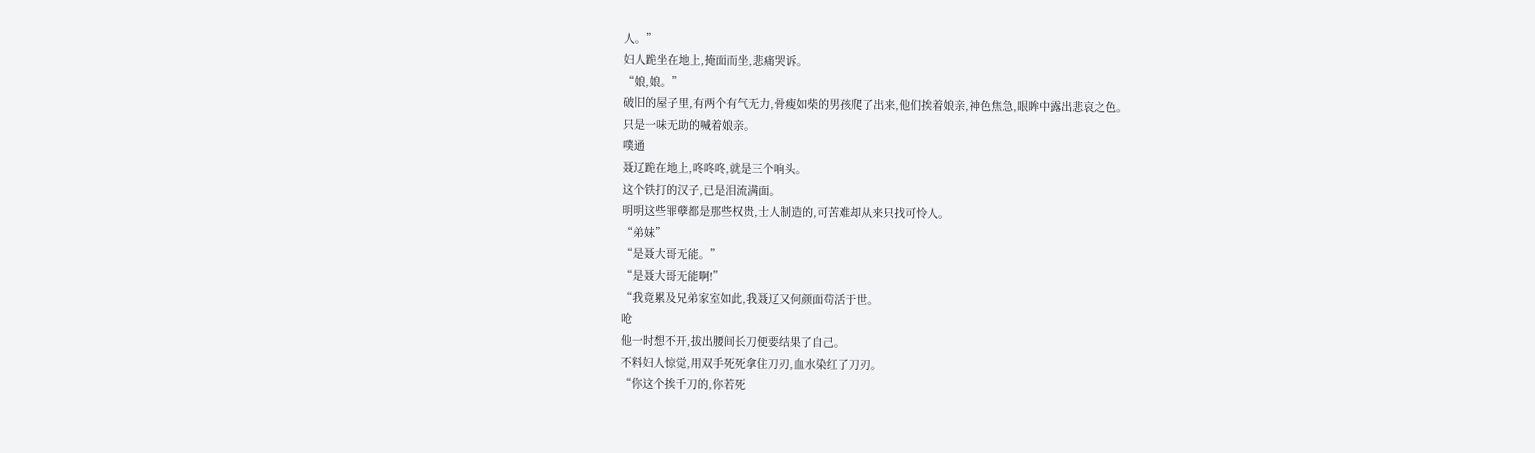人。”
妇人跪坐在地上,掩面而坐,悲痛哭诉。
“娘,娘。”
破旧的屋子里,有两个有气无力,骨瘦如柴的男孩爬了出来,他们挨着娘亲,神色焦急,眼眸中露出悲哀之色。
只是一味无助的喊着娘亲。
噗通
聂辽跪在地上,咚咚咚,就是三个响头。
这个铁打的汉子,已是泪流满面。
明明这些罪孽都是那些权贵,士人制造的,可苦难却从来只找可怜人。
“弟妹”
“是聂大哥无能。”
“是聂大哥无能啊!”
“我竟累及兄弟家室如此,我聂辽又何颜面苟活于世。
呛
他一时想不开,拔出腰间长刀便要结果了自己。
不料妇人惊觉,用双手死死拿住刀刃,血水染红了刀刃。
“你这个挨千刀的,你若死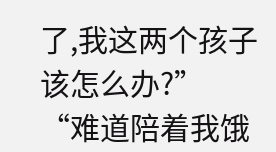了,我这两个孩子该怎么办?”
“难道陪着我饿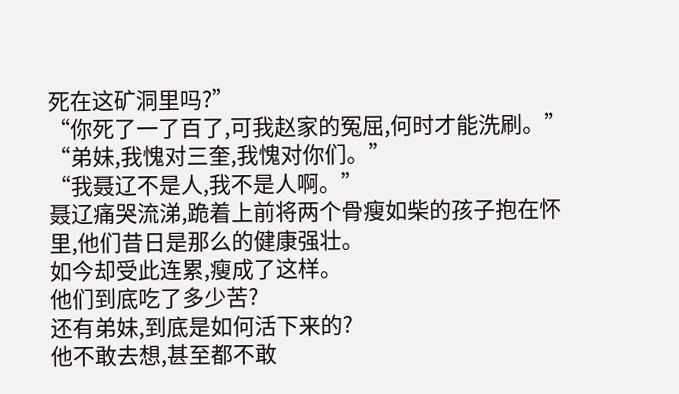死在这矿洞里吗?”
“你死了一了百了,可我赵家的冤屈,何时才能洗刷。”
“弟妹,我愧对三奎,我愧对你们。”
“我聂辽不是人,我不是人啊。”
聂辽痛哭流涕,跪着上前将两个骨瘦如柴的孩子抱在怀里,他们昔日是那么的健康强壮。
如今却受此连累,瘦成了这样。
他们到底吃了多少苦?
还有弟妹,到底是如何活下来的?
他不敢去想,甚至都不敢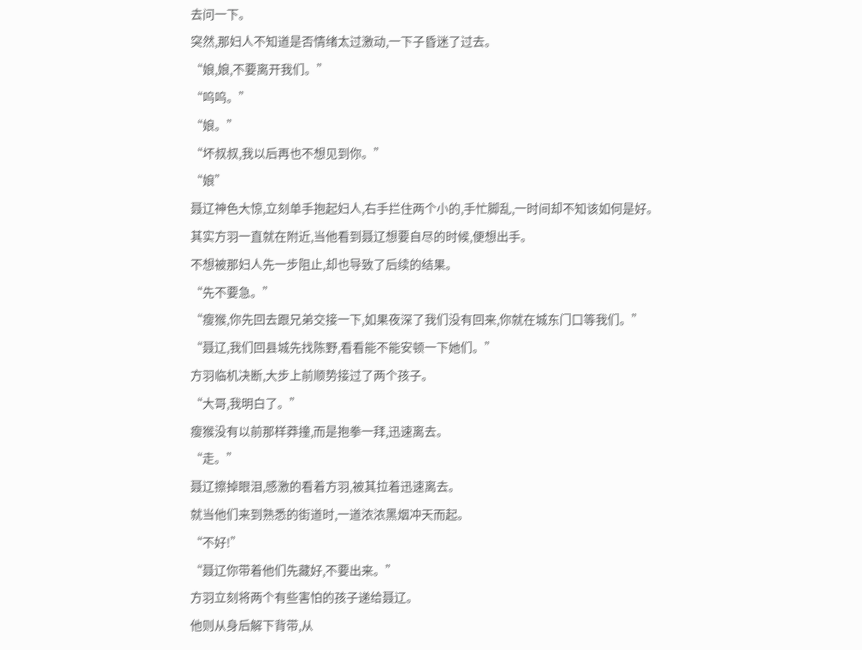去问一下。
突然,那妇人不知道是否情绪太过激动,一下子昏迷了过去。
“娘,娘,不要离开我们。”
“呜呜。”
“娘。”
“坏叔叔,我以后再也不想见到你。”
“娘”
聂辽神色大惊,立刻单手抱起妇人,右手拦住两个小的,手忙脚乱,一时间却不知该如何是好。
其实方羽一直就在附近,当他看到聂辽想要自尽的时候,便想出手。
不想被那妇人先一步阻止,却也导致了后续的结果。
“先不要急。”
“瘦猴,你先回去跟兄弟交接一下,如果夜深了我们没有回来,你就在城东门口等我们。”
“聂辽,我们回县城先找陈野,看看能不能安顿一下她们。”
方羽临机决断,大步上前顺势接过了两个孩子。
“大哥,我明白了。”
瘦猴没有以前那样莽撞,而是抱拳一拜,迅速离去。
“走。”
聂辽擦掉眼泪,感激的看着方羽,被其拉着迅速离去。
就当他们来到熟悉的街道时,一道浓浓黑烟冲天而起。
“不好!”
“聂辽你带着他们先藏好,不要出来。”
方羽立刻将两个有些害怕的孩子递给聂辽。
他则从身后解下背带,从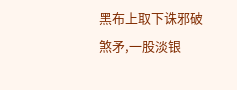黑布上取下诛邪破煞矛,一股淡银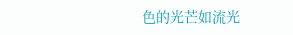色的光芒如流光